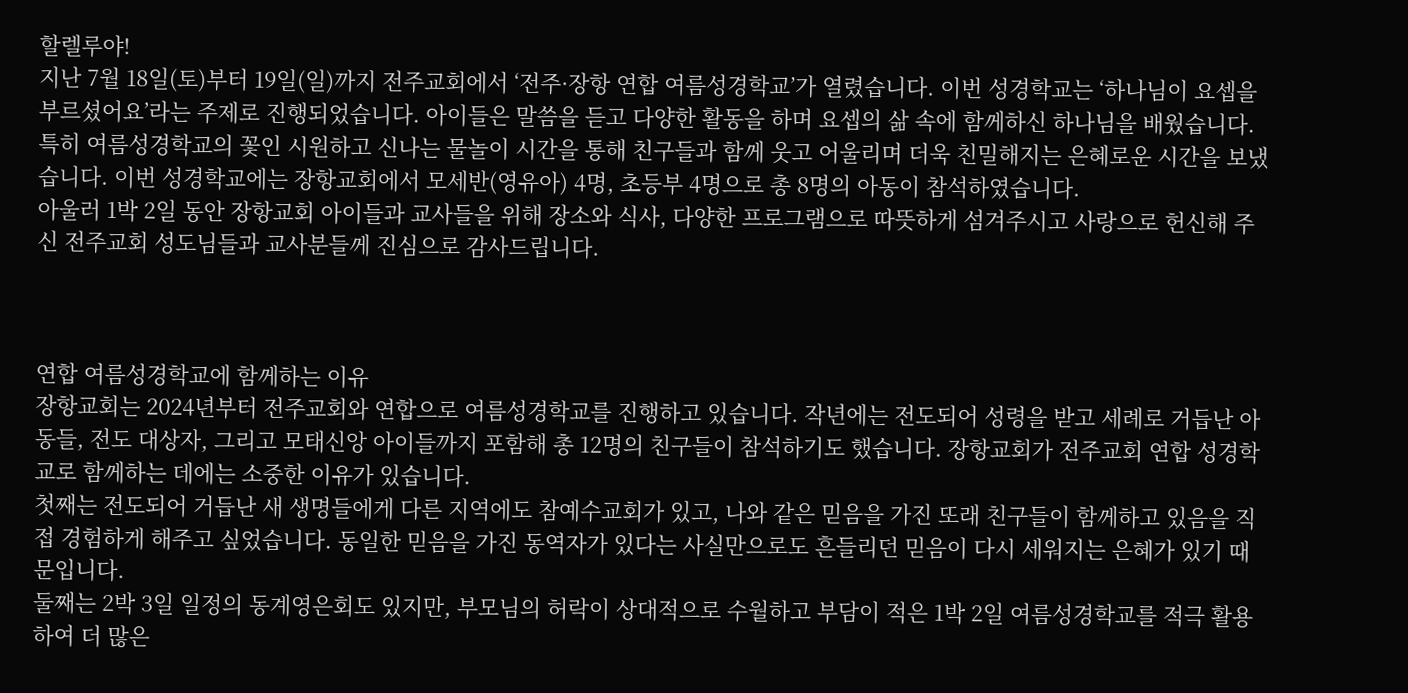할렐루야!
지난 7월 18일(토)부터 19일(일)까지 전주교회에서 ‘전주·장항 연합 여름성경학교’가 열렸습니다. 이번 성경학교는 ‘하나님이 요셉을 부르셨어요’라는 주제로 진행되었습니다. 아이들은 말씀을 듣고 다양한 활동을 하며 요셉의 삶 속에 함께하신 하나님을 배웠습니다. 특히 여름성경학교의 꽃인 시원하고 신나는 물놀이 시간을 통해 친구들과 함께 웃고 어울리며 더욱 친밀해지는 은혜로운 시간을 보냈습니다. 이번 성경학교에는 장항교회에서 모세반(영유아) 4명, 초등부 4명으로 총 8명의 아동이 참석하였습니다.
아울러 1박 2일 동안 장항교회 아이들과 교사들을 위해 장소와 식사, 다양한 프로그램으로 따뜻하게 섬겨주시고 사랑으로 헌신해 주신 전주교회 성도님들과 교사분들께 진심으로 감사드립니다.



연합 여름성경학교에 함께하는 이유
장항교회는 2024년부터 전주교회와 연합으로 여름성경학교를 진행하고 있습니다. 작년에는 전도되어 성령을 받고 세례로 거듭난 아동들, 전도 대상자, 그리고 모태신앙 아이들까지 포함해 총 12명의 친구들이 참석하기도 했습니다. 장항교회가 전주교회 연합 성경학교로 함께하는 데에는 소중한 이유가 있습니다.
첫째는 전도되어 거듭난 새 생명들에게 다른 지역에도 참예수교회가 있고, 나와 같은 믿음을 가진 또래 친구들이 함께하고 있음을 직접 경험하게 해주고 싶었습니다. 동일한 믿음을 가진 동역자가 있다는 사실만으로도 흔들리던 믿음이 다시 세워지는 은혜가 있기 때문입니다.
둘째는 2박 3일 일정의 동계영은회도 있지만, 부모님의 허락이 상대적으로 수월하고 부담이 적은 1박 2일 여름성경학교를 적극 활용하여 더 많은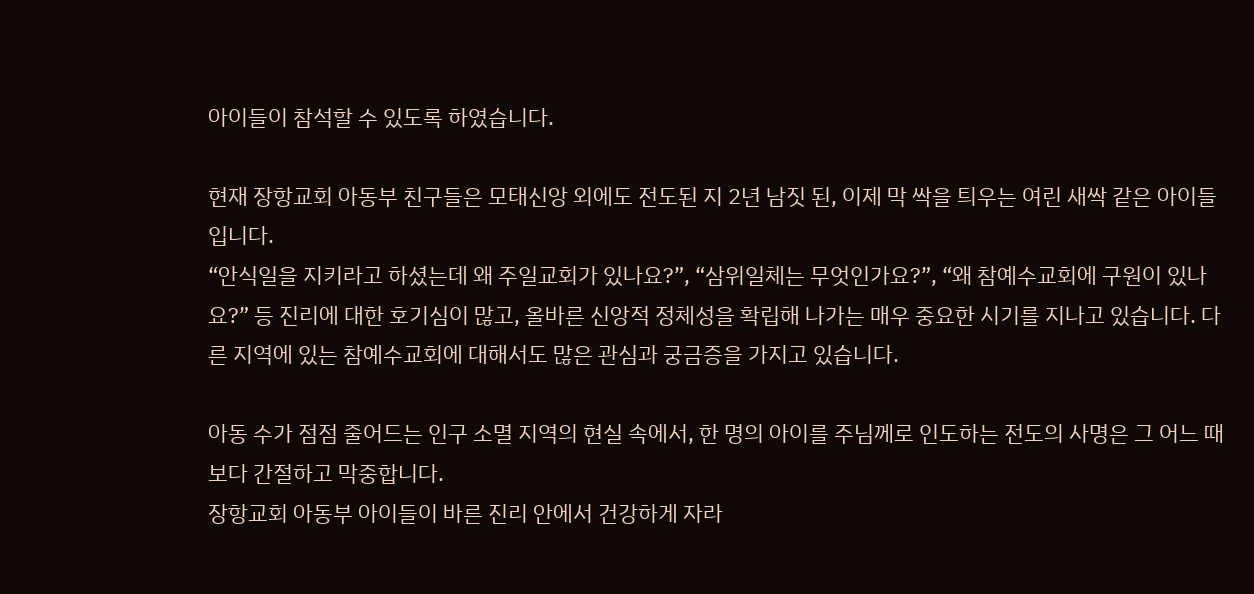아이들이 참석할 수 있도록 하였습니다.

현재 장항교회 아동부 친구들은 모태신앙 외에도 전도된 지 2년 남짓 된, 이제 막 싹을 틔우는 여린 새싹 같은 아이들입니다.
“안식일을 지키라고 하셨는데 왜 주일교회가 있나요?”, “삼위일체는 무엇인가요?”, “왜 참예수교회에 구원이 있나요?” 등 진리에 대한 호기심이 많고, 올바른 신앙적 정체성을 확립해 나가는 매우 중요한 시기를 지나고 있습니다. 다른 지역에 있는 참예수교회에 대해서도 많은 관심과 궁금증을 가지고 있습니다.

아동 수가 점점 줄어드는 인구 소멸 지역의 현실 속에서, 한 명의 아이를 주님께로 인도하는 전도의 사명은 그 어느 때보다 간절하고 막중합니다.
장항교회 아동부 아이들이 바른 진리 안에서 건강하게 자라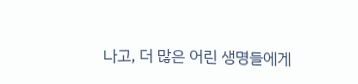나고, 더 많은 어린 생명들에게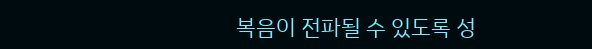복음이 전파될 수 있도록 성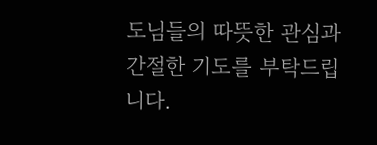도님들의 따뜻한 관심과 간절한 기도를 부탁드립니다.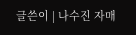글쓴이 | 나수진 자매